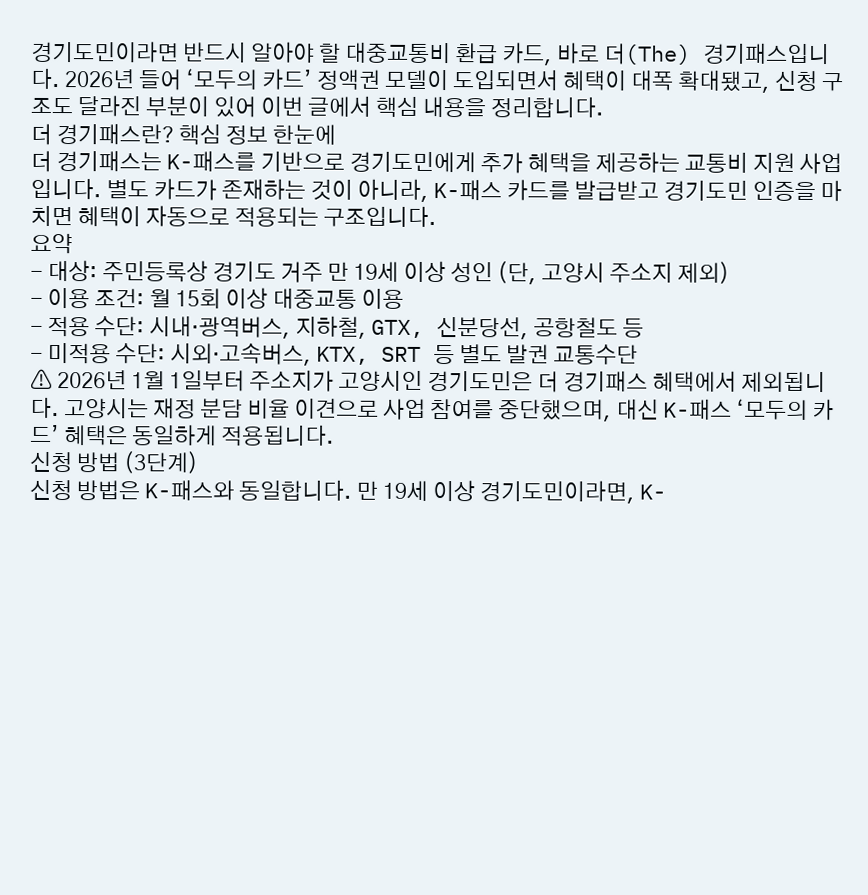경기도민이라면 반드시 알아야 할 대중교통비 환급 카드, 바로 더(The) 경기패스입니다. 2026년 들어 ‘모두의 카드’ 정액권 모델이 도입되면서 혜택이 대폭 확대됐고, 신청 구조도 달라진 부분이 있어 이번 글에서 핵심 내용을 정리합니다.
더 경기패스란? 핵심 정보 한눈에
더 경기패스는 K-패스를 기반으로 경기도민에게 추가 혜택을 제공하는 교통비 지원 사업입니다. 별도 카드가 존재하는 것이 아니라, K-패스 카드를 발급받고 경기도민 인증을 마치면 혜택이 자동으로 적용되는 구조입니다.
요약
- 대상: 주민등록상 경기도 거주 만 19세 이상 성인 (단, 고양시 주소지 제외)
- 이용 조건: 월 15회 이상 대중교통 이용
- 적용 수단: 시내·광역버스, 지하철, GTX, 신분당선, 공항철도 등
- 미적용 수단: 시외·고속버스, KTX, SRT 등 별도 발권 교통수단
⚠ 2026년 1월 1일부터 주소지가 고양시인 경기도민은 더 경기패스 혜택에서 제외됩니다. 고양시는 재정 분담 비율 이견으로 사업 참여를 중단했으며, 대신 K-패스 ‘모두의 카드’ 혜택은 동일하게 적용됩니다.
신청 방법 (3단계)
신청 방법은 K-패스와 동일합니다. 만 19세 이상 경기도민이라면, K-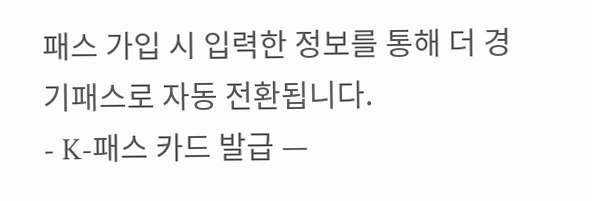패스 가입 시 입력한 정보를 통해 더 경기패스로 자동 전환됩니다.
- K-패스 카드 발급 —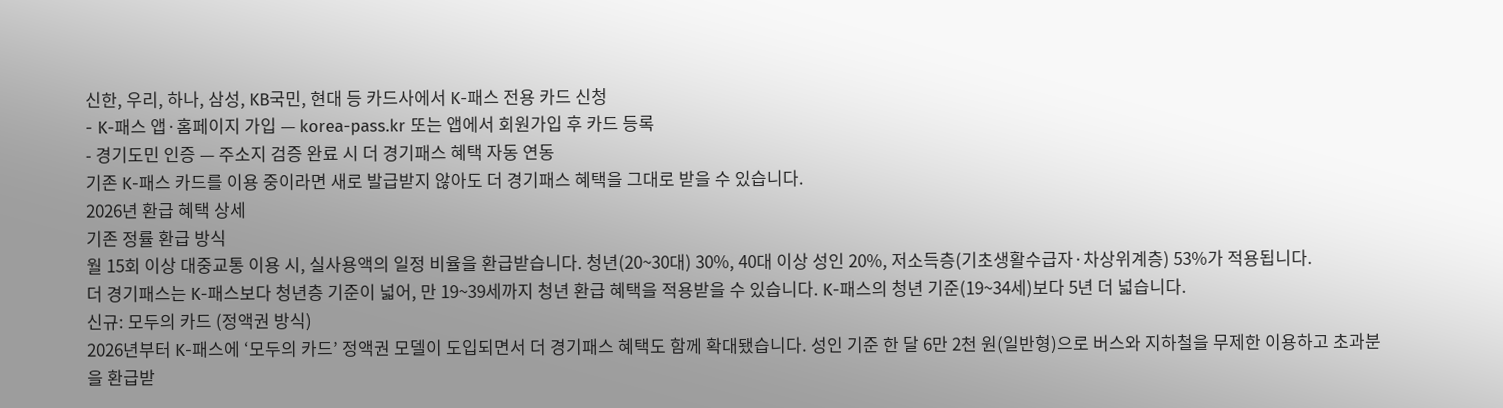신한, 우리, 하나, 삼성, KB국민, 현대 등 카드사에서 K-패스 전용 카드 신청
- K-패스 앱·홈페이지 가입 — korea-pass.kr 또는 앱에서 회원가입 후 카드 등록
- 경기도민 인증 — 주소지 검증 완료 시 더 경기패스 혜택 자동 연동
기존 K-패스 카드를 이용 중이라면 새로 발급받지 않아도 더 경기패스 혜택을 그대로 받을 수 있습니다.
2026년 환급 혜택 상세
기존 정률 환급 방식
월 15회 이상 대중교통 이용 시, 실사용액의 일정 비율을 환급받습니다. 청년(20~30대) 30%, 40대 이상 성인 20%, 저소득층(기초생활수급자·차상위계층) 53%가 적용됩니다.
더 경기패스는 K-패스보다 청년층 기준이 넓어, 만 19~39세까지 청년 환급 혜택을 적용받을 수 있습니다. K-패스의 청년 기준(19~34세)보다 5년 더 넓습니다.
신규: 모두의 카드 (정액권 방식)
2026년부터 K-패스에 ‘모두의 카드’ 정액권 모델이 도입되면서 더 경기패스 혜택도 함께 확대됐습니다. 성인 기준 한 달 6만 2천 원(일반형)으로 버스와 지하철을 무제한 이용하고 초과분을 환급받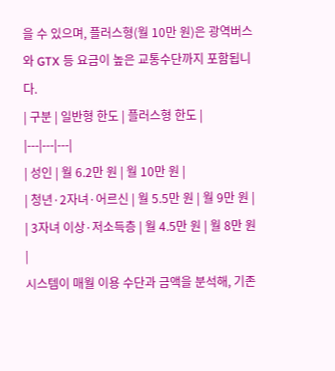을 수 있으며, 플러스형(월 10만 원)은 광역버스와 GTX 등 요금이 높은 교통수단까지 포함됩니다.
| 구분 | 일반형 한도 | 플러스형 한도 |
|---|---|---|
| 성인 | 월 6.2만 원 | 월 10만 원 |
| 청년·2자녀·어르신 | 월 5.5만 원 | 월 9만 원 |
| 3자녀 이상·저소득층 | 월 4.5만 원 | 월 8만 원 |
시스템이 매월 이용 수단과 금액을 분석해, 기존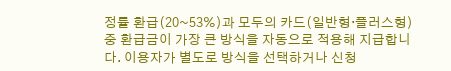정률 환급(20~53%)과 모두의 카드(일반형·플러스형) 중 환급금이 가장 큰 방식을 자동으로 적용해 지급합니다. 이용자가 별도로 방식을 선택하거나 신청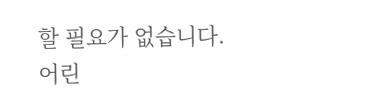할 필요가 없습니다.
어린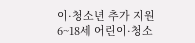이·청소년 추가 지원
6~18세 어린이·청소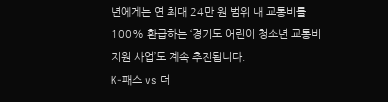년에게는 연 최대 24만 원 범위 내 교통비를 100% 환급하는 ‘경기도 어린이 청소년 교통비 지원 사업’도 계속 추진됩니다.
K-패스 vs 더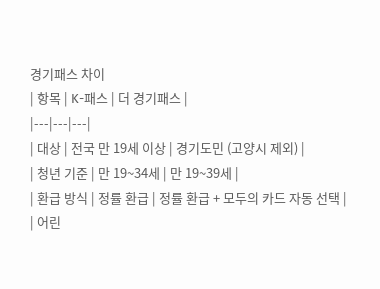경기패스 차이
| 항목 | K-패스 | 더 경기패스 |
|---|---|---|
| 대상 | 전국 만 19세 이상 | 경기도민 (고양시 제외) |
| 청년 기준 | 만 19~34세 | 만 19~39세 |
| 환급 방식 | 정률 환급 | 정률 환급 + 모두의 카드 자동 선택 |
| 어린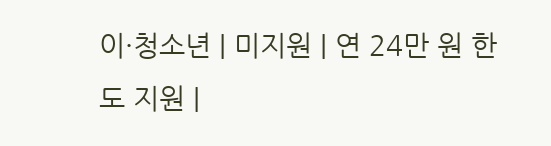이·청소년 | 미지원 | 연 24만 원 한도 지원 |